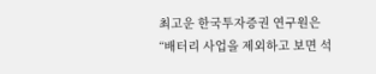최고운 한국투자증권 연구원은 “배터리 사업을 제외하고 보면 석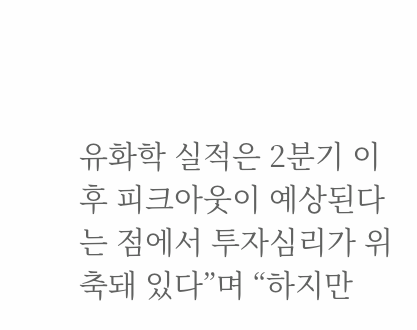유화학 실적은 2분기 이후 피크아웃이 예상된다는 점에서 투자심리가 위축돼 있다”며 “하지만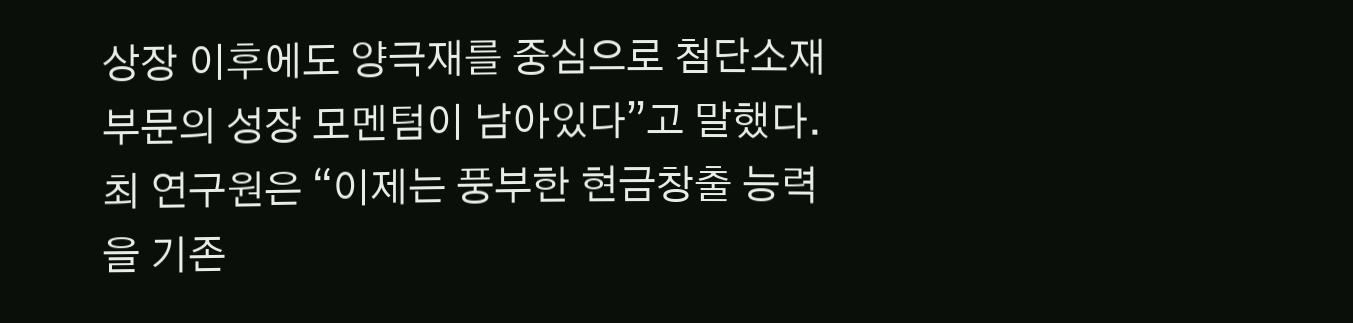상장 이후에도 양극재를 중심으로 첨단소재 부문의 성장 모멘텀이 남아있다”고 말했다.
최 연구원은 “이제는 풍부한 현금창출 능력을 기존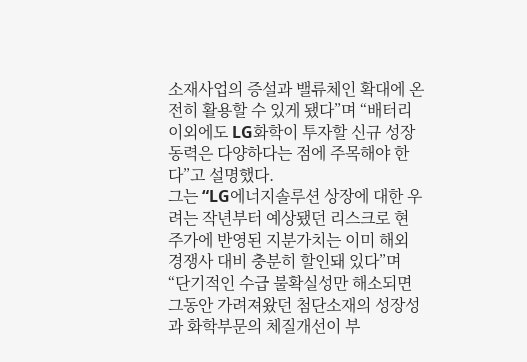소재사업의 증설과 밸류체인 확대에 온전히 활용할 수 있게 됐다”며 “배터리 이외에도 LG화학이 투자할 신규 성장동력은 다양하다는 점에 주목해야 한다”고 설명했다.
그는 “LG에너지솔루션 상장에 대한 우려는 작년부터 예상됐던 리스크로 현 주가에 반영된 지분가치는 이미 해외 경쟁사 대비 충분히 할인돼 있다”며 “단기적인 수급 불확실성만 해소되면 그동안 가려져왔던 첨단소재의 성장성과 화학부문의 체질개선이 부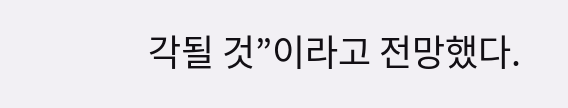각될 것”이라고 전망했다.